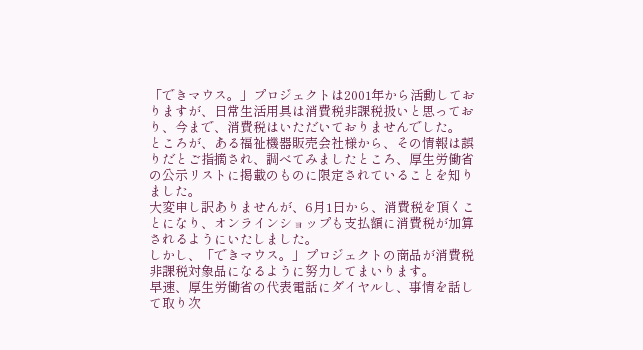「できマウス。」プロジェクトは2001年から活動しておりますが、日常生活用具は消費税非課税扱いと思っており、今まで、消費税はいただいておりませんでした。
ところが、ある福祉機器販売会社様から、その情報は誤りだとご指摘され、調べてみましたところ、厚生労働省の公示リストに掲載のものに限定されていることを知りました。
大変申し訳ありませんが、6月1日から、消費税を頂くことになり、オンラインショップも支払額に消費税が加算されるようにいたしました。
しかし、「できマウス。」プロジェクトの商品が消費税非課税対象品になるように努力してまいります。
早速、厚生労働省の代表電話にダイヤルし、事情を話して取り次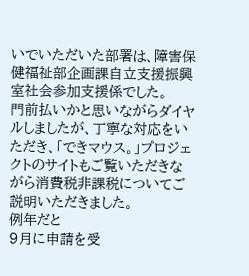いでいただいた部署は、障害保健福祉部企画課自立支援振興室社会参加支援係でした。
門前払いかと思いながらダイヤルしましたが、丁寧な対応をいただき、「できマウス。」プロジェクトのサイトもご覧いただきながら消費税非課税についてご説明いただきました。
例年だと
9月に申請を受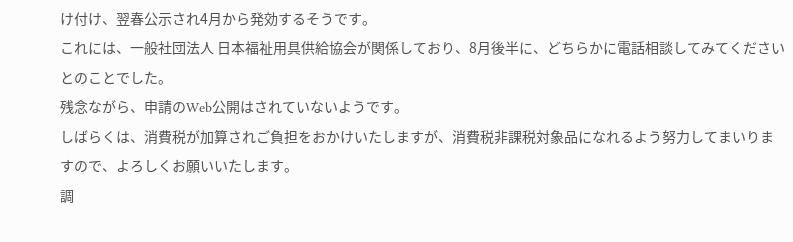け付け、翌春公示され4月から発効するそうです。
これには、一般社団法人 日本福祉用具供給協会が関係しており、8月後半に、どちらかに電話相談してみてくださいとのことでした。
残念ながら、申請のWeb公開はされていないようです。
しばらくは、消費税が加算されご負担をおかけいたしますが、消費税非課税対象品になれるよう努力してまいりますので、よろしくお願いいたします。
調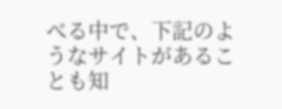べる中で、下記のようなサイトがあることも知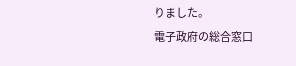りました。
電子政府の総合窓口